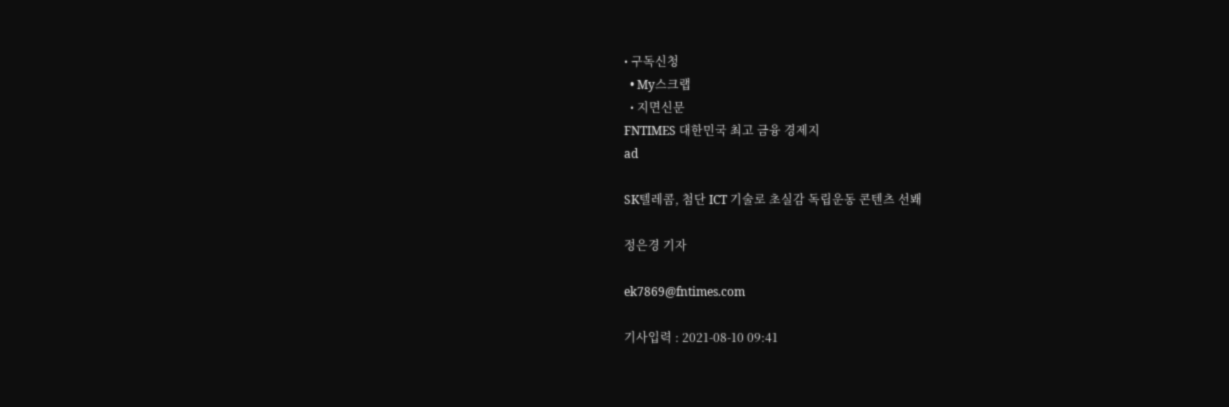• 구독신청
  • My스크랩
  • 지면신문
FNTIMES 대한민국 최고 금융 경제지
ad

SK텔레콤, 첨단 ICT 기술로 초실감 독립운동 콘텐츠 선봬

정은경 기자

ek7869@fntimes.com

기사입력 : 2021-08-10 09:41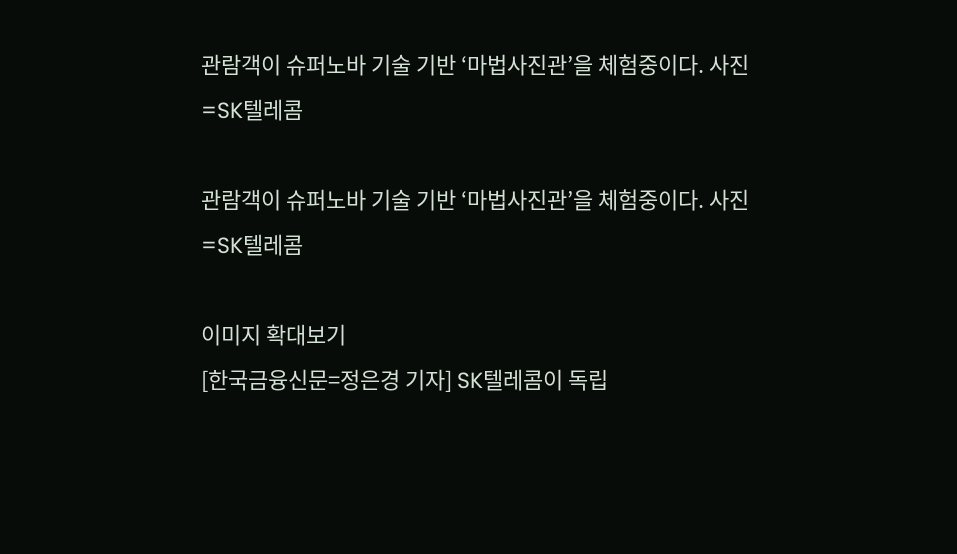관람객이 슈퍼노바 기술 기반 ‘마법사진관’을 체험중이다. 사진=SK텔레콤

관람객이 슈퍼노바 기술 기반 ‘마법사진관’을 체험중이다. 사진=SK텔레콤

이미지 확대보기
[한국금융신문=정은경 기자] SK텔레콤이 독립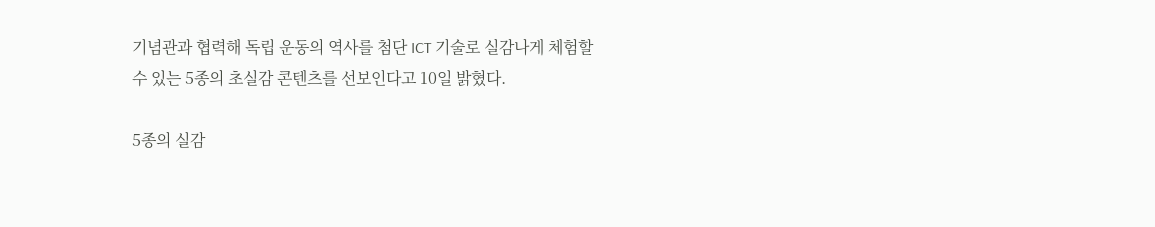기념관과 협력해 독립 운동의 역사를 첨단 ICT 기술로 실감나게 체험할 수 있는 5종의 초실감 콘텐츠를 선보인다고 10일 밝혔다.

5종의 실감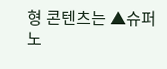형 콘텐츠는 ▲슈퍼노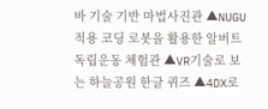바 기술 기반 마법사진관 ▲NUGU 적용 코딩 로봇을 활용한 알버트 독립운동 체험관 ▲VR기술로 보는 하늘공원 한글 퀴즈 ▲4DX로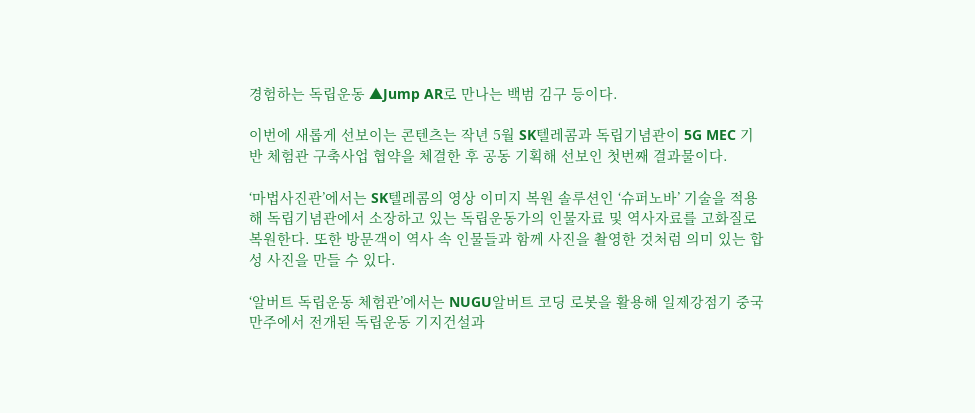경험하는 독립운동 ▲Jump AR로 만나는 백범 김구 등이다.

이번에 새롭게 선보이는 콘텐츠는 작년 5월 SK텔레콤과 독립기념관이 5G MEC 기반 체험관 구축사업 협약을 체결한 후 공동 기획해 선보인 첫번째 결과물이다.

‘마법사진관’에서는 SK텔레콤의 영상 이미지 복원 솔루션인 ‘슈퍼노바’ 기술을 적용해 독립기념관에서 소장하고 있는 독립운동가의 인물자료 및 역사자료를 고화질로 복원한다. 또한 방문객이 역사 속 인물들과 함께 사진을 촬영한 것처럼 의미 있는 합성 사진을 만들 수 있다.

‘알버트 독립운동 체험관’에서는 NUGU알버트 코딩 로봇을 활용해 일제강점기 중국 만주에서 전개된 독립운동 기지건설과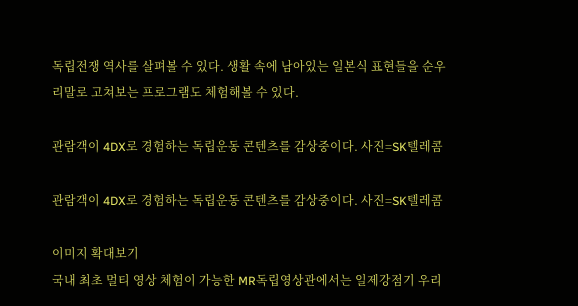독립전쟁 역사를 살펴볼 수 있다. 생활 속에 남아있는 일본식 표현들을 순우리말로 고쳐보는 프로그램도 체험해볼 수 있다.

관람객이 4DX로 경험하는 독립운동 콘텐츠를 감상중이다. 사진=SK텔레콤

관람객이 4DX로 경험하는 독립운동 콘텐츠를 감상중이다. 사진=SK텔레콤

이미지 확대보기
국내 최초 멀티 영상 체험이 가능한 MR독립영상관에서는 일제강점기 우리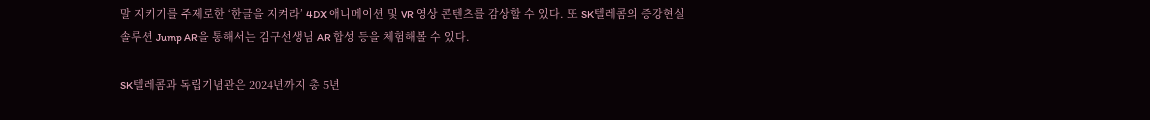말 지키기를 주제로한 ‘한글을 지켜라’ 4DX 애니메이션 및 VR 영상 콘텐츠를 감상할 수 있다. 또 SK텔레콤의 증강현실 솔루션 Jump AR을 통해서는 김구선생님 AR 합성 등을 체험해볼 수 있다.

SK텔레콤과 독립기념관은 2024년까지 총 5년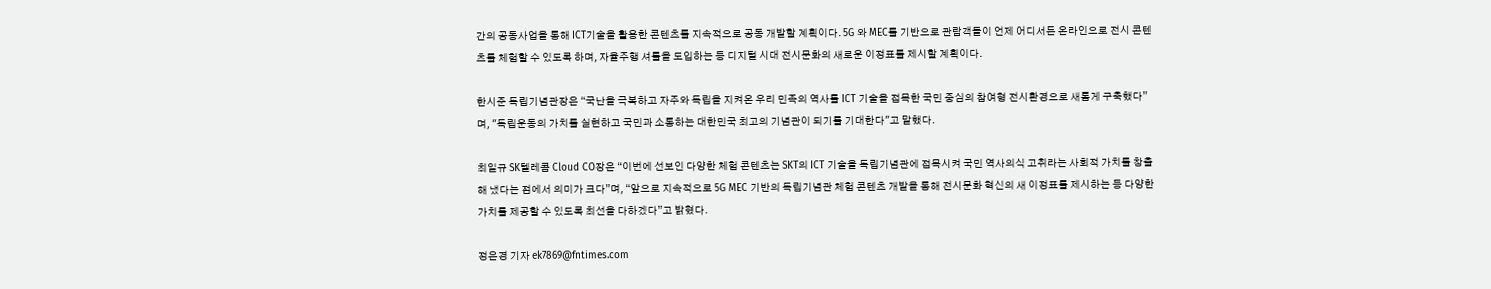간의 공동사업을 통해 ICT기술을 활용한 콘텐츠를 지속적으로 공동 개발할 계획이다. 5G 와 MEC를 기반으로 관람객들이 언제 어디서든 온라인으로 전시 콘텐츠를 체험할 수 있도록 하며, 자율주행 셔틀을 도입하는 등 디지털 시대 전시문화의 새로운 이정표를 제시할 계획이다.

한시준 독립기념관장은 “국난을 극복하고 자주와 독립을 지켜온 우리 민족의 역사를 ICT 기술을 접목한 국민 중심의 참여형 전시환경으로 새롭게 구축했다”며, "독립운동의 가치를 실현하고 국민과 소통하는 대한민국 최고의 기념관이 되기를 기대한다"고 말했다.

최일규 SK텔레콤 Cloud CO장은 “이번에 선보인 다양한 체험 콘텐츠는 SKT의 ICT 기술을 독립기념관에 접목시켜 국민 역사의식 고취라는 사회적 가치를 창출해 냈다는 점에서 의미가 크다”며, “앞으로 지속적으로 5G MEC 기반의 독립기념관 체험 콘텐츠 개발을 통해 전시문화 혁신의 새 이정표를 제시하는 등 다양한 가치를 제공할 수 있도록 최선을 다하겠다”고 밝혔다.

정은경 기자 ek7869@fntimes.com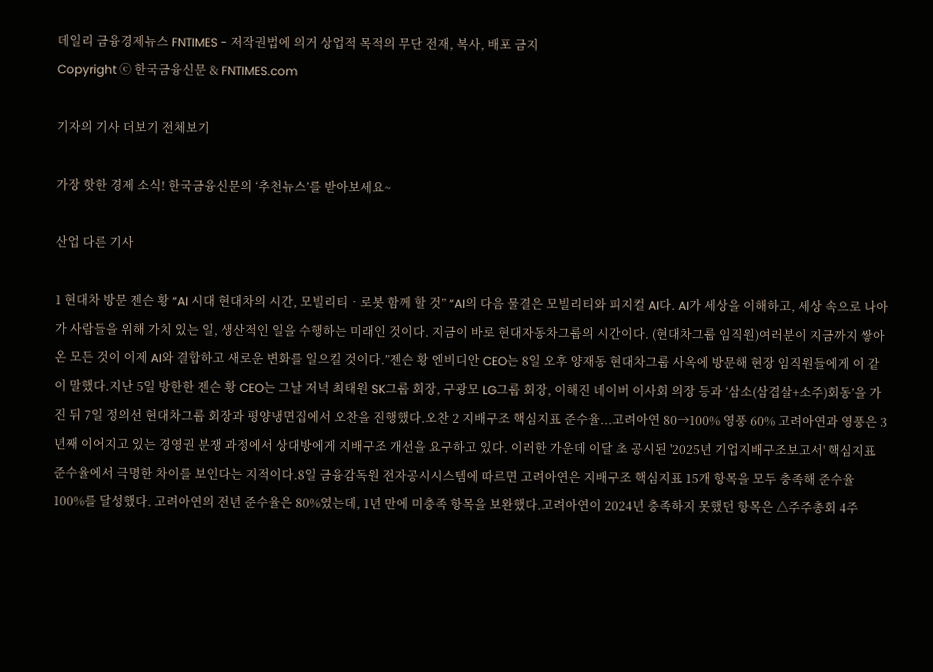데일리 금융경제뉴스 FNTIMES - 저작권법에 의거 상업적 목적의 무단 전재, 복사, 배포 금지
Copyright ⓒ 한국금융신문 & FNTIMES.com

기자의 기사 더보기 전체보기

가장 핫한 경제 소식! 한국금융신문의 ‘추천뉴스’를 받아보세요~

산업 다른 기사

1 현대차 방문 젠슨 황 “AI 시대 현대차의 시간, 모빌리티‧로봇 함께 할 것” “AI의 다음 물결은 모빌리티와 피지컬 AI다. AI가 세상을 이해하고, 세상 속으로 나아가 사람들을 위해 가치 있는 일, 생산적인 일을 수행하는 미래인 것이다. 지금이 바로 현대자동차그룹의 시간이다. (현대차그룹 임직원)여러분이 지금까지 쌓아온 모든 것이 이제 AI와 결합하고 새로운 변화를 일으킬 것이다.”젠슨 황 엔비디안 CEO는 8일 오후 양재동 현대차그룹 사옥에 방문해 현장 임직원들에게 이 같이 말했다.지난 5일 방한한 젠슨 황 CEO는 그날 저녁 최태원 SK그룹 회장, 구광모 LG그룹 회장, 이해진 네이버 이사회 의장 등과 ‘삼소(삼겹살+소주)회동’을 가진 뒤 7일 정의선 현대차그룹 회장과 평양냉면집에서 오찬을 진행했다.오찬 2 지배구조 핵심지표 준수율...고려아연 80→100% 영풍 60% 고려아연과 영풍은 3년째 이어지고 있는 경영권 분쟁 과정에서 상대방에게 지배구조 개선을 요구하고 있다. 이러한 가운데 이달 초 공시된 '2025년 기업지배구조보고서' 핵심지표 준수율에서 극명한 차이를 보인다는 지적이다.8일 금융감독원 전자공시시스템에 따르면 고려아연은 지배구조 핵심지표 15개 항목을 모두 충족해 준수율 100%를 달성했다. 고려아연의 전년 준수율은 80%였는데, 1년 만에 미충족 항목을 보완했다.고려아연이 2024년 충족하지 못했던 항목은 △주주총회 4주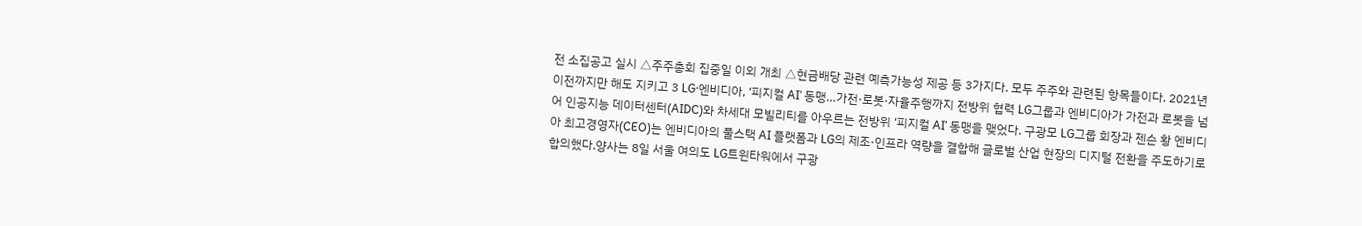전 소집공고 실시 △주주총회 집중일 이외 개최 △현금배당 관련 예측가능성 제공 등 3가지다. 모두 주주와 관련된 항목들이다. 2021년 이전까지만 해도 지키고 3 LG·엔비디아, ‘피지컬 AI’ 동맹…가전·로봇·자율주행까지 전방위 협력 LG그룹과 엔비디아가 가전과 로봇을 넘어 인공지능 데이터센터(AIDC)와 차세대 모빌리티를 아우르는 전방위 ‘피지컬 AI’ 동맹을 맺었다. 구광모 LG그룹 회장과 젠슨 황 엔비디아 최고경영자(CEO)는 엔비디아의 풀스택 AI 플랫폼과 LG의 제조·인프라 역량을 결합해 글로벌 산업 현장의 디지털 전환을 주도하기로 합의했다.양사는 8일 서울 여의도 LG트윈타워에서 구광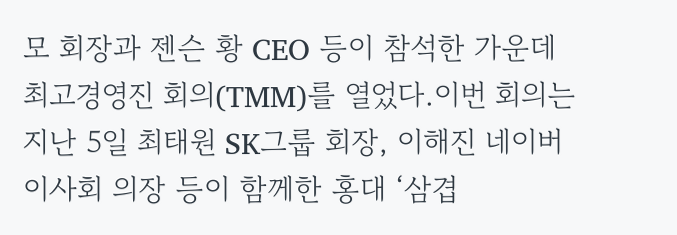모 회장과 젠슨 황 CEO 등이 참석한 가운데 최고경영진 회의(TMM)를 열었다.이번 회의는 지난 5일 최태원 SK그룹 회장, 이해진 네이버 이사회 의장 등이 함께한 홍대 ‘삼겹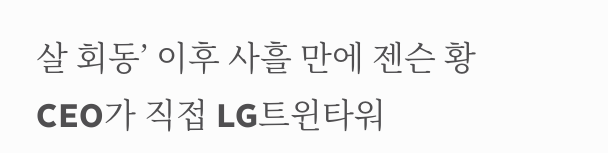살 회동’ 이후 사흘 만에 젠슨 황 CEO가 직접 LG트윈타워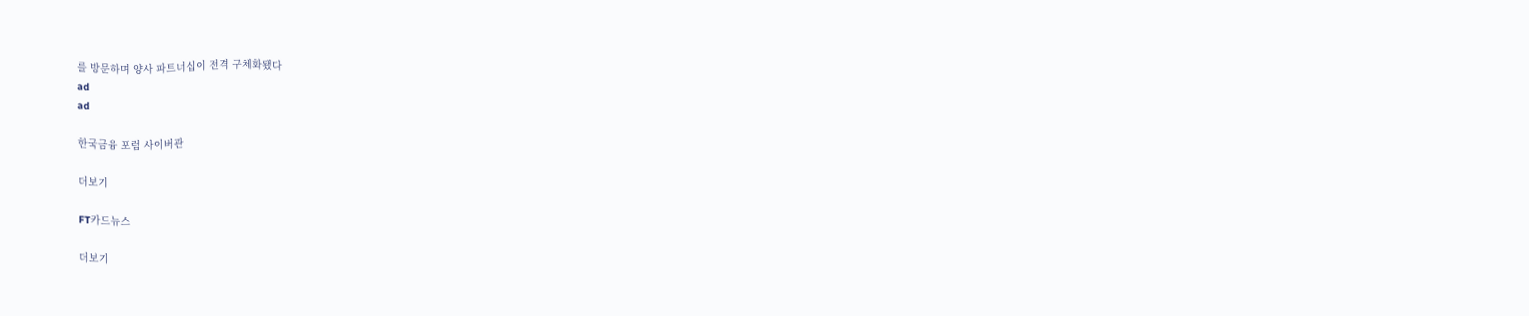를 방문하며 양사 파트너십이 전격 구체화됐다
ad
ad

한국금융 포럼 사이버관

더보기

FT카드뉴스

더보기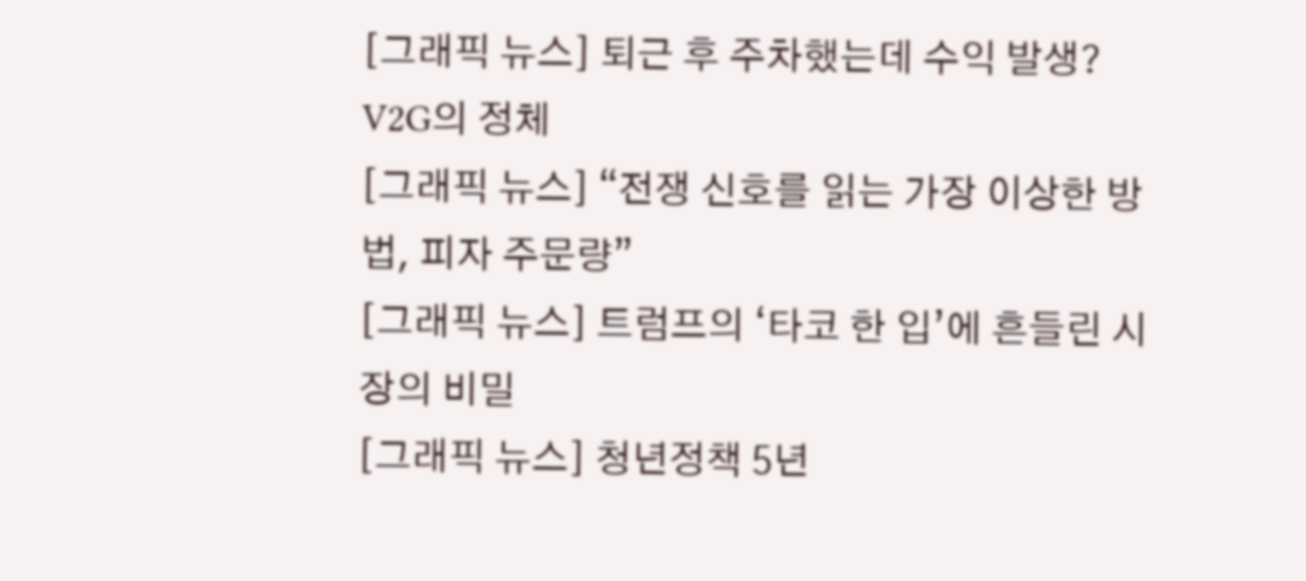[그래픽 뉴스] 퇴근 후 주차했는데 수익 발생? V2G의 정체
[그래픽 뉴스] “전쟁 신호를 읽는 가장 이상한 방법, 피자 주문량”
[그래픽 뉴스] 트럼프의 ‘타코 한 입’에 흔들린 시장의 비밀
[그래픽 뉴스] 청년정책 5년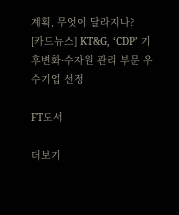계획, 무엇이 달라지나?
[카드뉴스] KT&G, ‘CDP’ 기후변화·수자원 관리 부문 우수기업 선정

FT도서

더보기